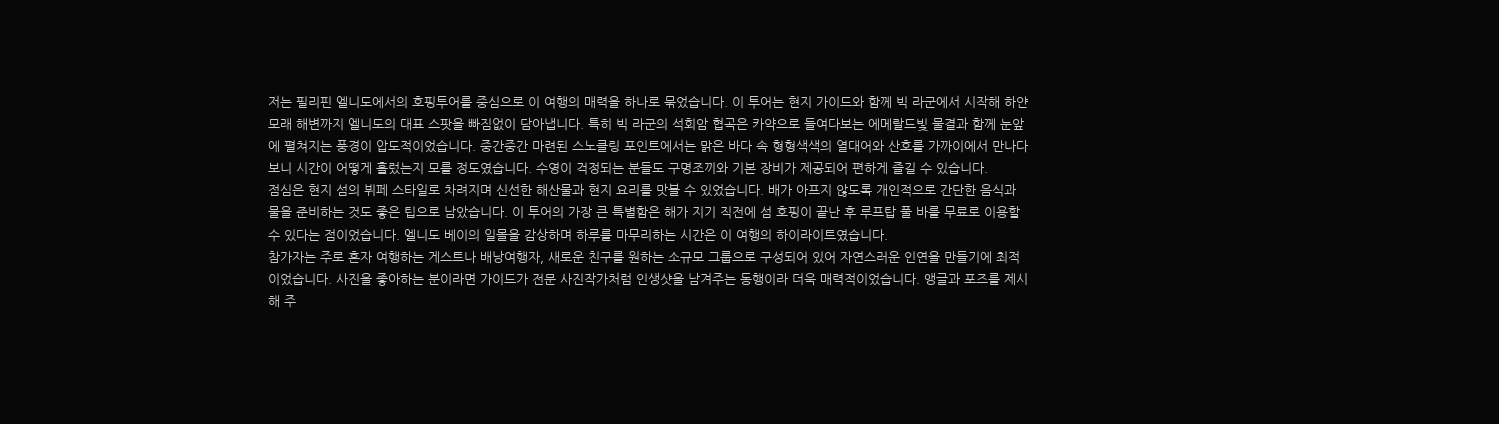저는 필리핀 엘니도에서의 호핑투어를 중심으로 이 여행의 매력을 하나로 묶었습니다. 이 투어는 현지 가이드와 함께 빅 라군에서 시작해 하얀 모래 해변까지 엘니도의 대표 스팟을 빠짐없이 담아냅니다. 특히 빅 라군의 석회암 협곡은 카약으로 들여다보는 에메랄드빛 물결과 함께 눈앞에 펼쳐지는 풍경이 압도적이었습니다. 중간중간 마련된 스노클링 포인트에서는 맑은 바다 속 형형색색의 열대어와 산호를 가까이에서 만나다 보니 시간이 어떻게 흘렀는지 모를 정도였습니다. 수영이 걱정되는 분들도 구명조끼와 기본 장비가 제공되어 편하게 즐길 수 있습니다.
점심은 현지 섬의 뷔페 스타일로 차려지며 신선한 해산물과 현지 요리를 맛볼 수 있었습니다. 배가 아프지 않도록 개인적으로 간단한 음식과 물을 준비하는 것도 좋은 팁으로 남았습니다. 이 투어의 가장 큰 특별함은 해가 지기 직전에 섬 호핑이 끝난 후 루프탑 풀 바를 무료로 이용할 수 있다는 점이었습니다. 엘니도 베이의 일몰을 감상하며 하루를 마무리하는 시간은 이 여행의 하이라이트였습니다.
참가자는 주로 혼자 여행하는 게스트나 배낭여행자, 새로운 친구를 원하는 소규모 그룹으로 구성되어 있어 자연스러운 인연을 만들기에 최적이었습니다. 사진을 좋아하는 분이라면 가이드가 전문 사진작가처럼 인생샷을 남겨주는 동행이라 더욱 매력적이었습니다. 앵글과 포즈를 제시해 주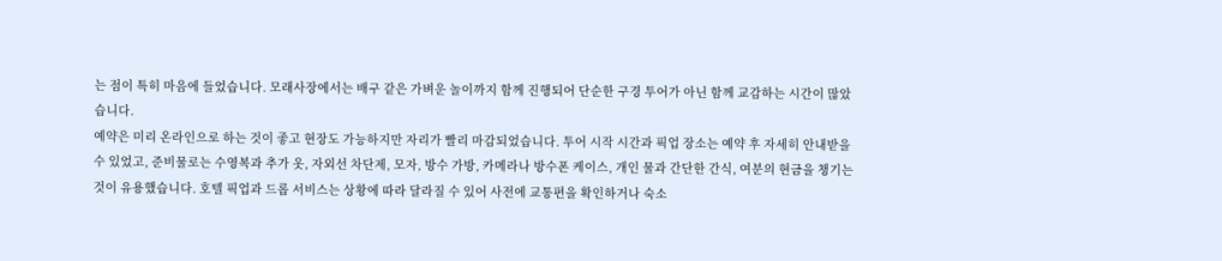는 점이 특히 마음에 들었습니다. 모래사장에서는 배구 같은 가벼운 놀이까지 함께 진행되어 단순한 구경 투어가 아닌 함께 교감하는 시간이 많았습니다.
예약은 미리 온라인으로 하는 것이 좋고 현장도 가능하지만 자리가 빨리 마감되었습니다. 투어 시작 시간과 픽업 장소는 예약 후 자세히 안내받을 수 있었고, 준비물로는 수영복과 추가 옷, 자외선 차단제, 모자, 방수 가방, 카메라나 방수폰 케이스, 개인 물과 간단한 간식, 여분의 현금을 챙기는 것이 유용했습니다. 호텔 픽업과 드롭 서비스는 상황에 따라 달라질 수 있어 사전에 교통편을 확인하거나 숙소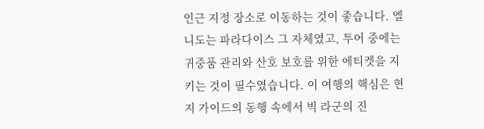인근 지정 장소로 이동하는 것이 좋습니다. 엘니도는 파라다이스 그 자체였고, 투어 중에는 귀중품 관리와 산호 보호를 위한 에티켓을 지키는 것이 필수였습니다. 이 여행의 핵심은 현지 가이드의 동행 속에서 빅 라군의 진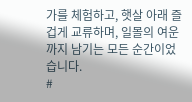가를 체험하고, 햇살 아래 즐겁게 교류하며, 일몰의 여운까지 남기는 모든 순간이었습니다.
#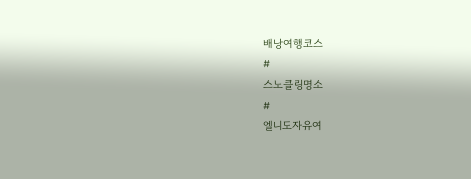배낭여행코스
#
스노클링명소
#
엘니도자유여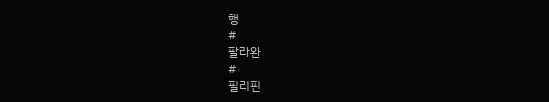행
#
팔라완
#
필리핀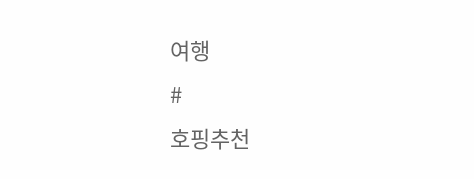여행
#
호핑추천